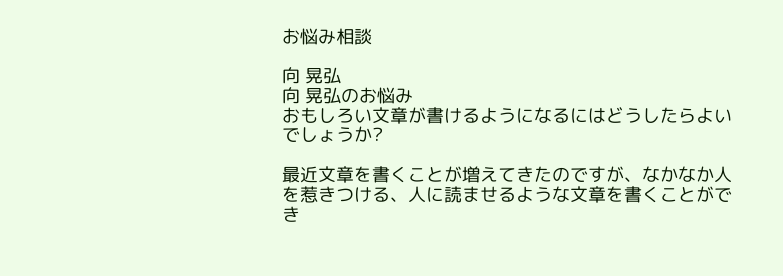お悩み相談

向 晃弘
向 晃弘のお悩み
おもしろい文章が書けるようになるにはどうしたらよいでしょうか?

最近文章を書くことが増えてきたのですが、なかなか人を惹きつける、人に読ませるような文章を書くことができ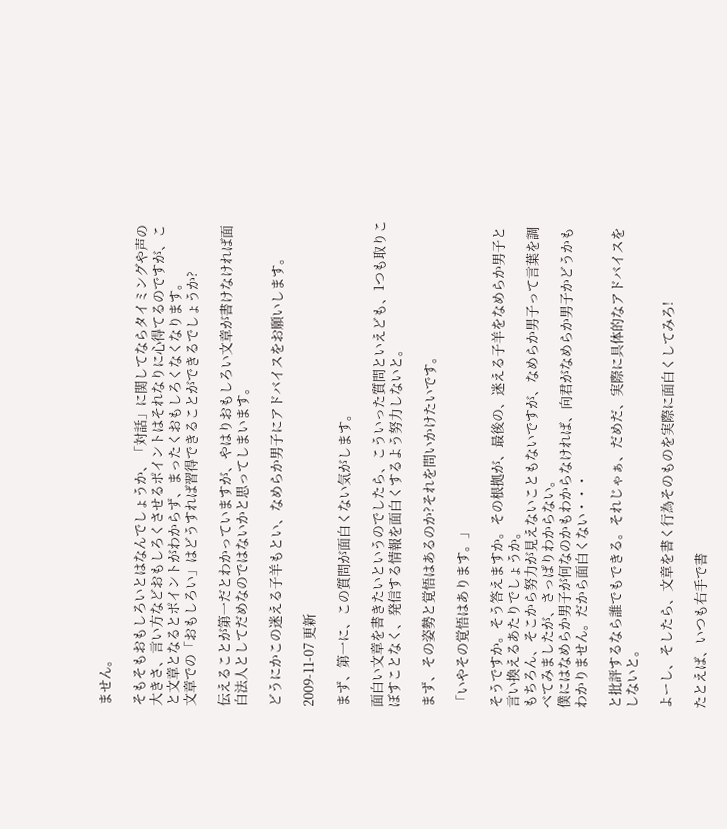ません。

そもそもおもしろいとはなんでしょうか、「対話」に関してならタイミングや声の大きさ、言い方などおもしろくさせるポイントはそれなりに心得てるのですが、こと文章となるとポイントがわからず、まったくおもしろくなくなります。
文章での「おもしろい」はどうすれば習得できることができるでしょうか?

伝えることが第一だとわかっていますが、やはりおもしろい文章が書けなければ面白法人としてだめなのではないかと思ってしまいます。

どうにかこの迷える子羊もとい、なめらか男子にアドバイスをお願いします。

2009-11-07 更新

まず、第一に、この質問が面白くない気がします。

面白い文章を書きたいというのでしたら、こういった質問といえども、1つも取りこぼすことなく、発信する情報を面白くするよう努力しないと。

まず、その姿勢と覚悟はあるのか?それを問いかけたいです。

「いやその覚悟はあります。」

そうですか。そう答えますか。その根拠が、最後の、迷える子羊をなめらか男子と言い換えるあたりでしょうか。
もちろん、そこから努力が見えないこともないですが、なめらか男子って言葉を調べてみましたが、さっぱりわからない。
僕にはなめらか男子が何なのかもわからなければ、向君がなめらか男子かどうかもわかりません。だから面白くない・・・

と批評するなら誰でもできる。それじゃぁ、だめだ、実際に具体的なアドバイスをしないと。

よーし、そしたら、文章を書く行為そのものを実際に面白くしてみろ!

たとえば、いつも右手で書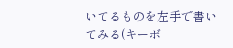いてるものを左手で書いてみる(キーボ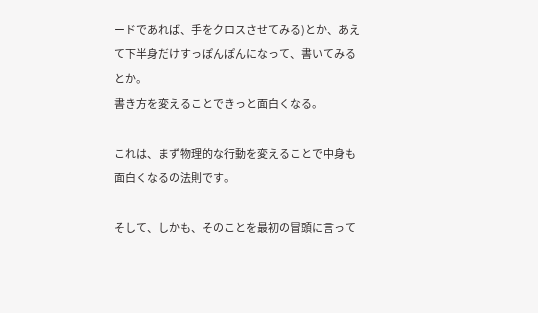ードであれば、手をクロスさせてみる)とか、あえて下半身だけすっぽんぽんになって、書いてみるとか。
書き方を変えることできっと面白くなる。

これは、まず物理的な行動を変えることで中身も面白くなるの法則です。

そして、しかも、そのことを最初の冒頭に言って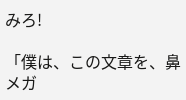みろ!

「僕は、この文章を、鼻メガ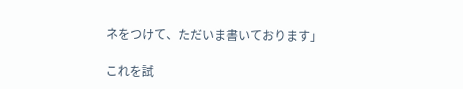ネをつけて、ただいま書いております」

これを試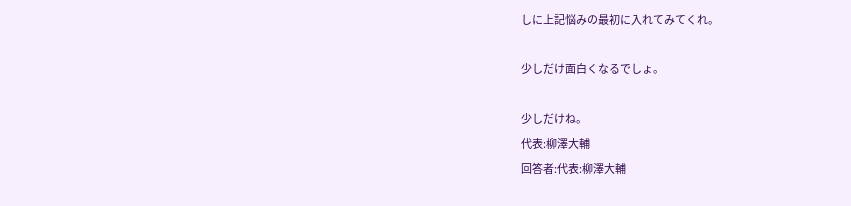しに上記悩みの最初に入れてみてくれ。

少しだけ面白くなるでしょ。

少しだけね。
代表:柳澤大輔
回答者:代表:柳澤大輔